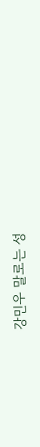강민우 말로는 성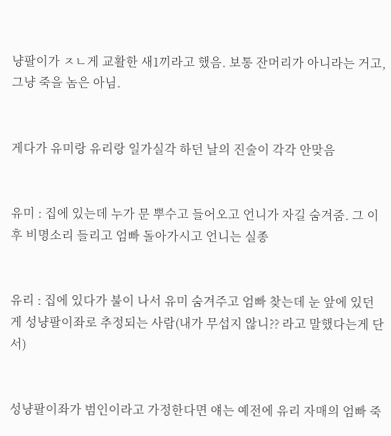냥팔이가 ㅈㄴ게 교활한 새1끼라고 했음. 보통 잔머리가 아니라는 거고, 그냥 죽을 놈은 아님.


게다가 유미랑 유리랑 일가실각 하던 날의 진술이 각각 안맞음


유미 : 집에 있는데 누가 문 뿌수고 들어오고 언니가 자길 숨겨줌. 그 이후 비명소리 들리고 엄빠 돌아가시고 언니는 실종


유리 : 집에 있다가 불이 나서 유미 숨겨주고 엄빠 찾는데 눈 앞에 있던게 성냥팔이좌로 추정되는 사람(내가 무섭지 않니?? 라고 말했다는게 단서)


성냥팔이좌가 범인이라고 가정한다면 얘는 예전에 유리 자매의 엄빠 죽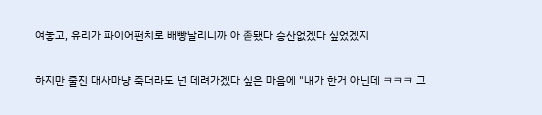여놓고, 유리가 파이어펀치로 배빵날리니까 아 졷됐다 승산없겠다 싶었겠지


하지만 줄진 대사마냥 죽더라도 넌 데려가겠다 싶은 마음에 "내가 한거 아닌데 ㅋㅋㅋ 그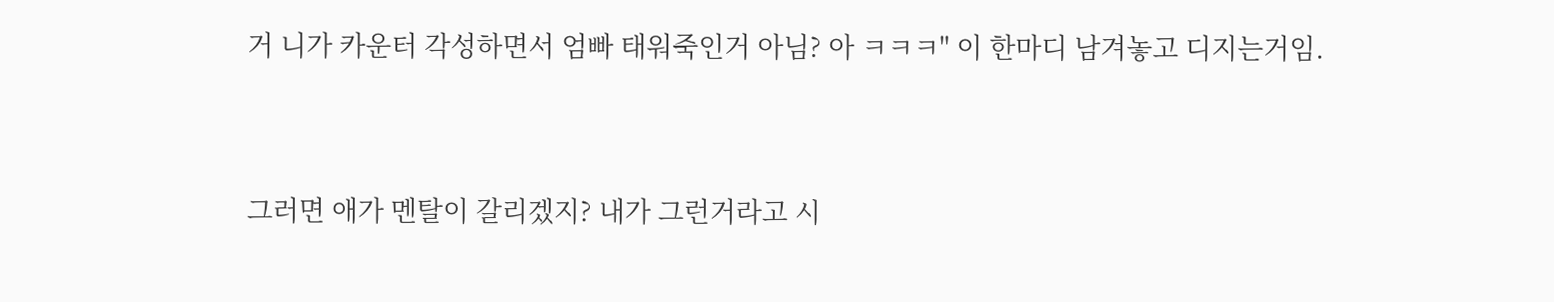거 니가 카운터 각성하면서 엄빠 태워죽인거 아님? 아 ㅋㅋㅋ" 이 한마디 남겨놓고 디지는거임.


그러면 애가 멘탈이 갈리겠지? 내가 그런거라고 시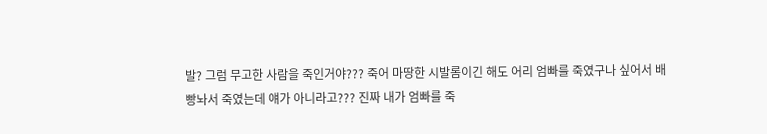발? 그럼 무고한 사람을 죽인거야??? 죽어 마땅한 시발롬이긴 해도 어리 엄빠를 죽였구나 싶어서 배빵놔서 죽였는데 얘가 아니라고??? 진짜 내가 엄빠를 죽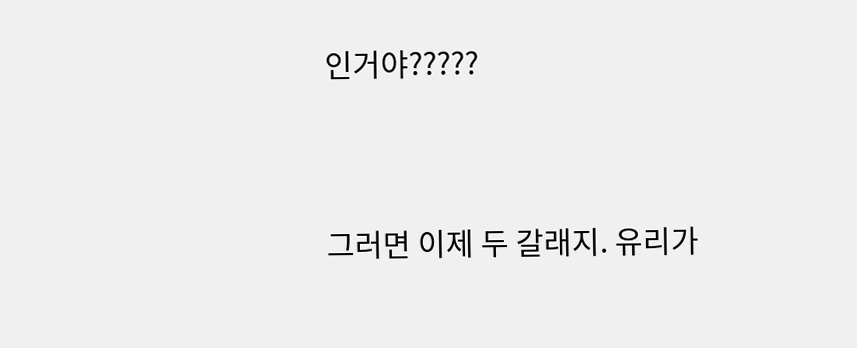인거야?????


그러면 이제 두 갈래지. 유리가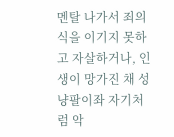멘탈 나가서 죄의식을 이기지 못하고 자살하거나, 인생이 망가진 채 성냥팔이좌 자기처럼 악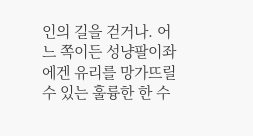인의 길을 걷거나. 어느 쪽이든 성냥팔이좌에겐 유리를 망가뜨릴 수 있는 훌륭한 한 수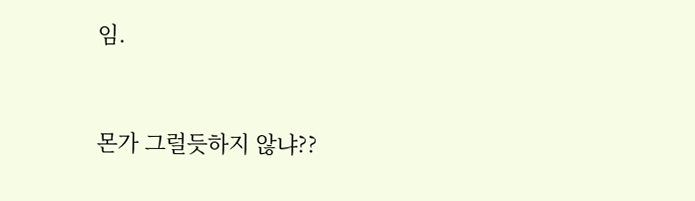임.


몬가 그럴듯하지 않냐??